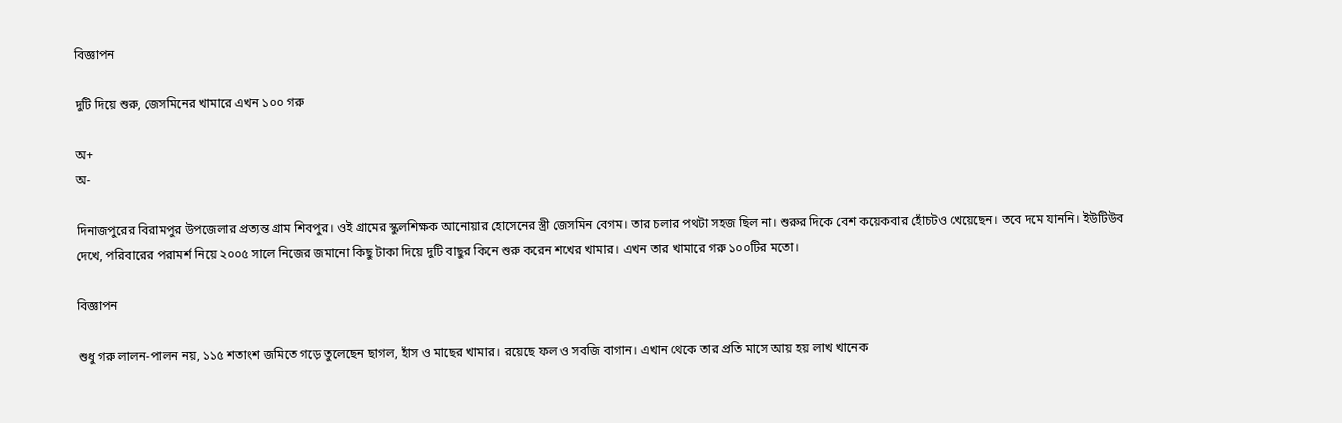বিজ্ঞাপন

দুটি দিয়ে শুরু, জেসমিনের খামারে এখন ১০০ গরু

অ+
অ-

দিনাজপুরের বিরামপুর উপজেলার প্রত্যন্ত গ্রাম শিবপুর। ওই গ্রামের স্কুলশিক্ষক আনোয়ার হোসেনের স্ত্রী জেসমিন বেগম। তার চলার পথটা সহজ ছিল না। শুরুর দিকে বেশ কয়েকবার হোঁচটও খেয়েছেন। তবে দমে যাননি। ইউটিউব দেখে, পরিবারের পরামর্শ নিয়ে ২০০৫ সালে নিজের জমানো কিছু টাকা দিয়ে দুটি বাছুর কিনে শুরু করেন শখের খামার। এখন তার খামারে গরু ১০০টির মতো।

বিজ্ঞাপন

শুধু গরু লালন-পালন নয়, ১১৫ শতাংশ জমিতে গড়ে তুলেছেন ছাগল, হাঁস ও মাছের খামার। রয়েছে ফল ও সবজি বাগান। এখান থেকে তার প্রতি মাসে আয় হয় লাখ খানেক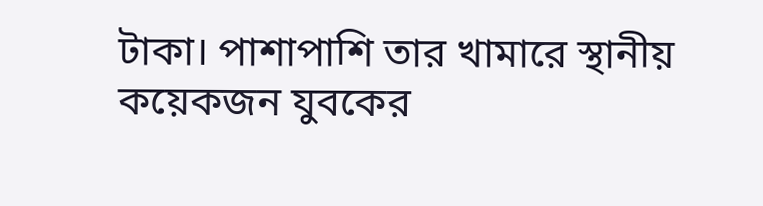টাকা। পাশাপাশি তার খামারে স্থানীয় কয়েকজন যুবকের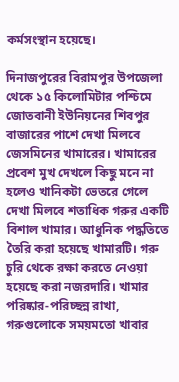কর্মসংস্থান হয়েছে।

দিনাজপুরের বিরামপুর উপজেলা থেকে ১৫ কিলোমিটার পশ্চিমে জোতবানী ইউনিয়নের শিবপুর বাজারের পাশে দেখা মিলবে জেসমিনের খামারের। খামারের প্রবেশ মুখ দেখলে কিছু মনে না হলেও খানিকটা ভেতরে গেলে দেখা মিলবে শতাধিক গরুর একটি বিশাল খামার। আধুনিক পদ্ধতিতে তৈরি করা হয়েছে খামারটি। গরু চুরি থেকে রক্ষা করতে নেওয়া হয়েছে করা নজরদারি। খামার পরিষ্কার-পরিচ্ছন্ন রাখা, গরুগুলোকে সময়মতো খাবার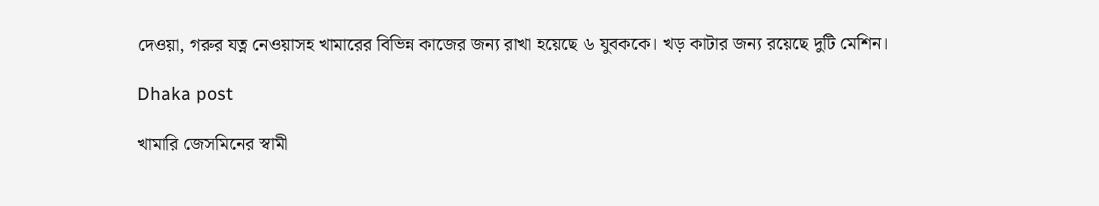দেওয়া, গরুর যত্ন নেওয়াসহ খামারের বিভিন্ন কাজের জন্য রাখা হয়েছে ৬ যুবককে। খড় কাটার জন্য রয়েছে দুটি মেশিন।

Dhaka post

খামারি জেসমিনের স্বামী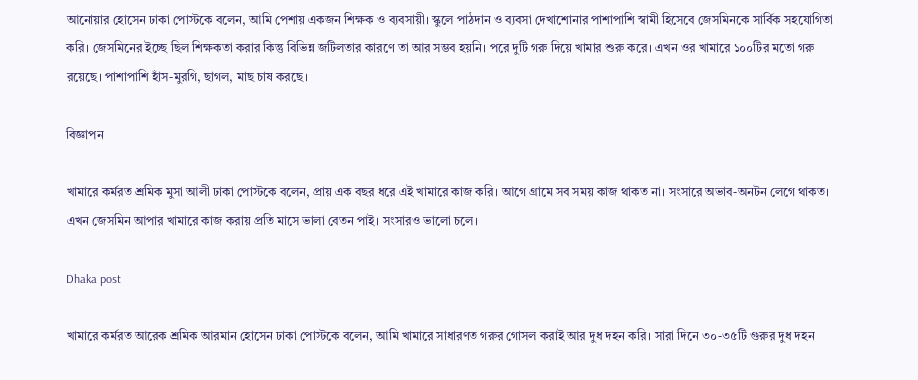আনোয়ার হোসেন ঢাকা পোস্টকে বলেন, আমি পেশায় একজন শিক্ষক ও ব্যবসায়ী। স্কুলে পাঠদান ও ব্যবসা দেখাশোনার পাশাপাশি স্বামী হিসেবে জেসমিনকে সার্বিক সহযোগিতা করি। জেসমিনের ইচ্ছে ছিল শিক্ষকতা করার কিন্তু বিভিন্ন জটিলতার কারণে তা আর সম্ভব হয়নি। পরে দুটি গরু দিয়ে খামার শুরু করে। এখন ওর খামারে ১০০টির মতো গরু রয়েছে। পাশাপাশি হাঁস-মুরগি, ছাগল, মাছ চাষ করছে।

বিজ্ঞাপন

খামারে কর্মরত শ্রমিক মুসা আলী ঢাকা পোস্টকে বলেন, প্রায় এক বছর ধরে এই খামারে কাজ করি। আগে গ্রামে সব সময় কাজ থাকত না। সংসারে অভাব-অনটন লেগে থাকত। এখন জেসমিন আপার খামারে কাজ করায় প্রতি মাসে ভালা বেতন পাই। সংসারও ভালো চলে।

Dhaka post

খামারে কর্মরত আরেক শ্রমিক আরমান হোসেন ঢাকা পোস্টকে বলেন, আমি খামারে সাধারণত গরুর গোসল করাই আর দুধ দহন করি। সারা দিনে ৩০-৩৫টি গুরুর দুধ দহন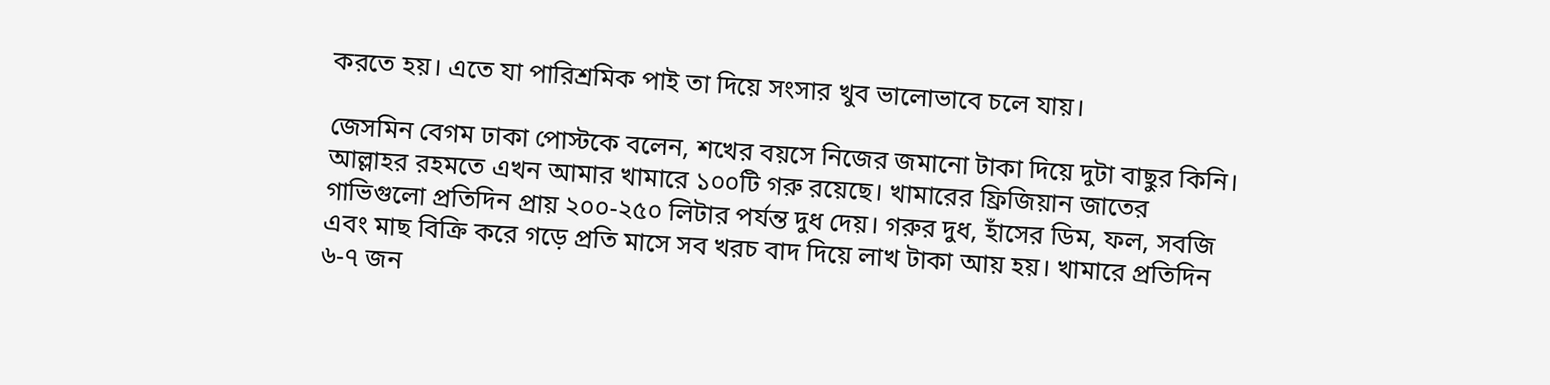করতে হয়। এতে যা পারিশ্রমিক পাই তা দিয়ে সংসার খুব ভালোভাবে চলে যায়।

জেসমিন বেগম ঢাকা পোস্টকে বলেন, শখের বয়সে নিজের জমানো টাকা দিয়ে দুটা বাছুর কিনি। আল্লাহর রহমতে এখন আমার খামারে ১০০টি গরু রয়েছে। খামারের ফ্রিজিয়ান জাতের গাভিগুলো প্রতিদিন প্রায় ২০০-২৫০ লিটার পর্যন্ত দুধ দেয়। গরুর দুধ, হাঁসের ডিম, ফল, সবজি এবং মাছ বিক্রি করে গড়ে প্রতি মাসে সব খরচ বাদ দিয়ে লাখ টাকা আয় হয়। খামারে প্রতিদিন ৬-৭ জন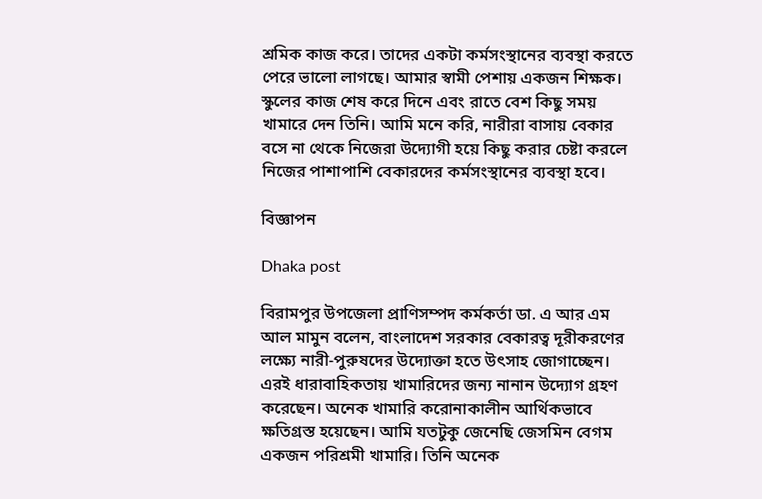শ্রমিক কাজ করে। তাদের একটা কর্মসংস্থানের ব্যবস্থা করতে পেরে ভালো লাগছে। আমার স্বামী পেশায় একজন শিক্ষক। স্কুলের কাজ শেষ করে দিনে এবং রাতে বেশ কিছু সময় খামারে দেন তিনি। আমি মনে করি, নারীরা বাসায় বেকার বসে না থেকে নিজেরা উদ্যোগী হয়ে কিছু করার চেষ্টা করলে নিজের পাশাপাশি বেকারদের কর্মসংস্থানের ব্যবস্থা হবে।

বিজ্ঞাপন

Dhaka post

বিরামপুর উপজেলা প্রাণিসম্পদ কর্মকর্তা ডা. এ আর এম আল মামুন বলেন, বাংলাদেশ সরকার বেকারত্ব দূরীকরণের লক্ষ্যে নারী-পুরুষদের উদ্যোক্তা হতে উৎসাহ জোগাচ্ছেন। এরই ধারাবাহিকতায় খামারিদের জন্য নানান উদ্যোগ গ্রহণ করেছেন। অনেক খামারি করোনাকালীন আর্থিকভাবে ক্ষতিগ্রস্ত হয়েছেন। আমি যতটুকু জেনেছি জেসমিন বেগম একজন পরিশ্রমী খামারি। তিনি অনেক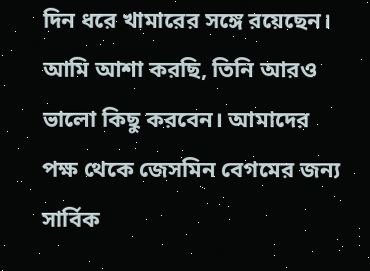দিন ধরে খামারের সঙ্গে রয়েছেন। আমি আশা করছি, তিনি আরও ভালো কিছু করবেন। আমাদের পক্ষ থেকে জেসমিন বেগমের জন্য সার্বিক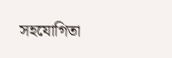সহযোগিতা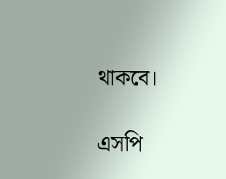থাকবে।

এসপি